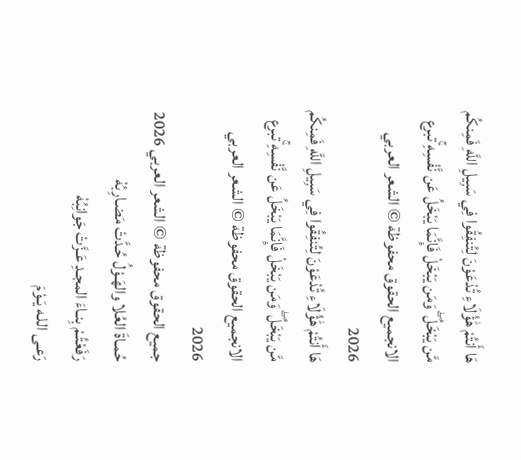هَا أَنتُمْ هَٰؤُلَاءِ تُدْعَوْنَ لِتُنفِقُوا فِي سَبِيلِ اللَّهِ فَمِنكُم مَّن يَبْخَلُ ۖ وَمَن يَبْخَلْ فَإِنَّمَا يَبْخَلُ عَن نَّفْسِهِ ۚتبرع الانجميع الحقوق محفوظة © الشعر العربي 2026
هَا أَنتُمْ هَٰؤُلَاءِ تُدْعَوْنَ لِتُنفِقُوا فِي سَبِيلِ اللَّهِ فَمِنكُم مَّن يَبْخَلُ ۖ وَمَن يَبْخَلْ فَإِنَّمَا يَبْخَلُ عَن نَّفْسِهِ ۚتبرع الانجميع الحقوق محفوظة © الشعر العربي 2026
جميع الحقوق محفوظة © الشعر العربي 2026
حُمـاةَ العُلا والهَـوْلُ حُـدَّتْ مَضـارِبُهْ
رَفَعْتُـمْ بِنـاءَ المجـدِ عَـزَّتْ جَوانِبُهْ
رَعـى اللـه يَـوْمَ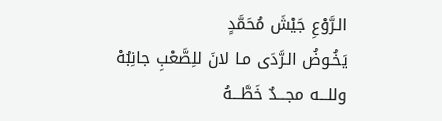الـرَّوْعِ جَيْشَ مُحَمَّدٍ
يَخُـوضُ الـرَّدَى مـا لانَ للِصَّعْبِ جانِبُهْ
وللـــه مجـــدٌ خَطَّـــهُ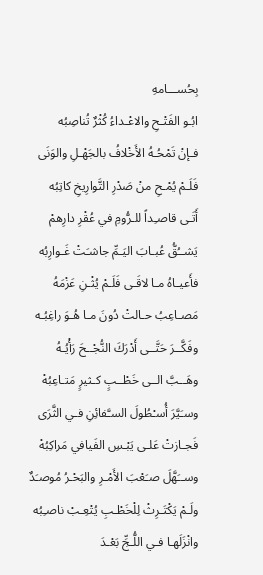بِحُســـامهِ
ابُـو الفَتْـحِ والاعْـداءُ كُثْرٌ تُناصِبُه
فـإنْ تَمْحُـهُ الأَخْلافُ بالجَهْـلِ والوَنَى
فَلَـمْ يُمْـحِ منْ صَدْرِ التَّوارِيخِ كاتِبُه
أَتَـى قاصـِداً للـرُّومِ في عُقْرِ دارِهمْ
يَشــُقُّ عُبـابَ اليَـمِّ جاشـَتْ غَـوارِبُه
فأَعيـاهُ مـا لاقَـى فَلَـمْ يُثْـنِ عَزْمَهُ
مَصـاعِبُ حـالتْ دُونَ مـا هُـوَ راغِبُـه
وفَكَّــرَ حَتَّــى أَدْرَكَ النُّجْــحَ رَأْيُـهُ
وهَــبَّ الــى خَطْــبٍ كـثيرٍ مَتـاعِبُهْ
وسـَيَّرَ أُسـْطُولَ السـَّفائِنِ فـي الثَّرَى
فَجـازتْ عَلـى يَبْـسِ الفَيافي مَراكِبُهْ
وســَهَّلَ صـَعْبَ الأَمْـرِ والبَحْـرُ مُوصـَدٌ
ولَـمْ يَكْتَـرِثْ لِلْخَطْـبِ يُتْعِـبْ ناصـِبُه
وانْزَلَهـا فـي اللُّـجِّ بَعْـدَ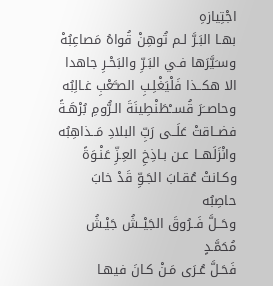اجْتِيازهِ
بهـا البَـرَّ لـم تُوهِنْ قُواهُ مَصاعِبُهْ
وسـَيَّرَها فـي البَـرِّ والبَحْـرِ جاهدا
الا هكــذا فَلْيَغْلِـبِ الصـَّعْبِ غـالِبُه
وحاصــَرَ قُســْطَنْطِينَةَ الـرُّومِ بُرْهَـةً
فضــاقتْ عَلَــى رَبِّ البلادِ مَــذاهِبُه
وانْزَلَهــا عـن بـاذِخِ العِـزِّ عَنْـوَةً
وكـانتْ عُقـابَ الجَـوِّ قَدْ خابَ حاصِبُه
وحَــلَّ فَــرُوقَ الجَيْــشُ جَيْـشُ مُحَمَّـدٍ
فَحَـلَّ عُـرَى مَـنْ كـانَ فيهـا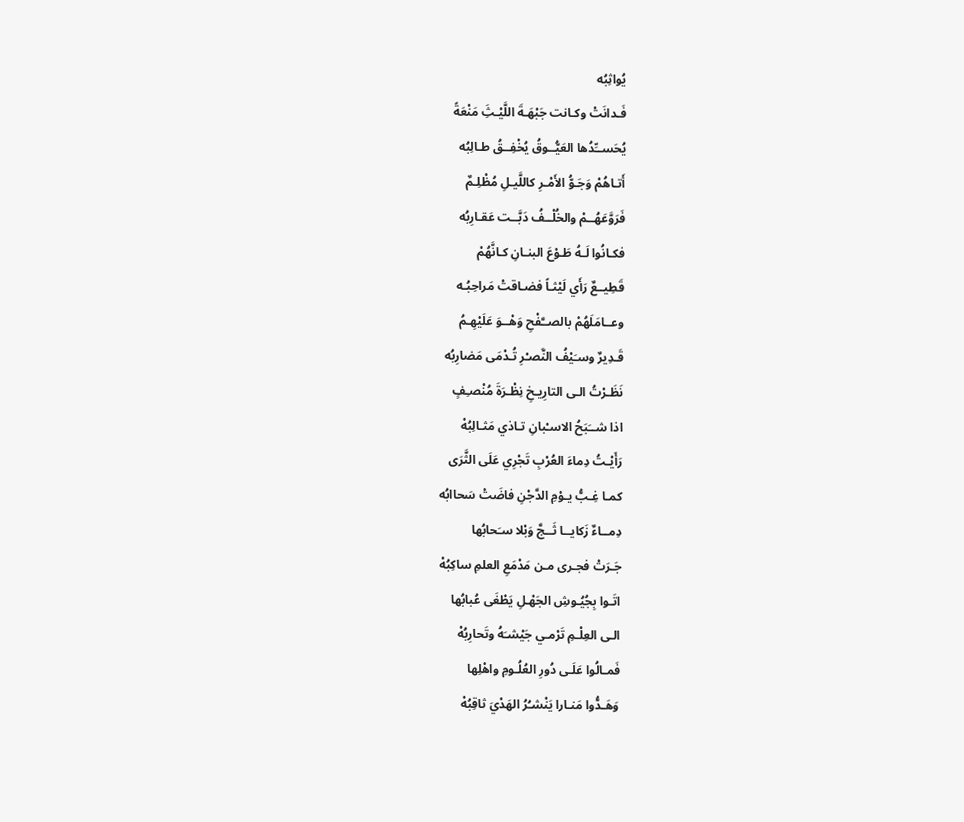يُواثِبُه
فَـدانَتْ وكـانت جَبْهَـةَ اللَّيْـثَِ مَنْعَةً
يُحَســِّدُها العَيُّــوقُ يُخْفِــقُ طـالِبُه
أَتـاهُمْ وَجَـوُّ الأَمْـرِ كاللَّيـلِ مُظْلِـمٌ
فَرَوَّعَهُــمْ والخُلْــفُ دَبَّــت عَقـارِبُه
فكـانُوا لَـهُ طَـوْعَ البنـانِ كـانَّهُمْ
قَطِيــعٌ رَأَي لَيْثـاً فضـاقتْ مَراحِبُـه
وعــامَلَهُمْ بالصــَّفْحِ وَهْــوَ عَلَيْهِـمُ
قَـدِيرٌ وسـَيْفُ النَّصـْرِ تُـدْمَى مَضارِبُه
نَظَـرْتُ الـى التارِيـخِ نِظْـرَةَ مُنْصـِفٍ
اذا شــَبَحُ الاسـْبانِ تـاذي مَثـالِبُهْ
رَأَيْـتُ دِماءَ العُرْبِ تَجْرِي عَلَى الثَّرَى
كمـا غِـبُّ يـوْمِ الدَّجْنِ فاضَتْ سَحاابُه
دِمــاءٌ زَكايــا ثَــجَّ وَبْلا سـَحابُها
جَـرَتْ فجـرى مـن مَدْمَعِ العلمِ ساكِبُهْ
اتَـوا بِجُيُـوشِ الجَهْـلِ يَطْغَى عُبابُها
الـى العِلْـمِ تَرْمـي جَيْشـَهُ وتَحارِبُهْ
فَمـالُوا عَلَـى دُورِ العُلُـومِ واهْلِها
وَهَـدُّوا مَنـارا يَنْشـُرُ الهَدْيَ ثاقِبُهْ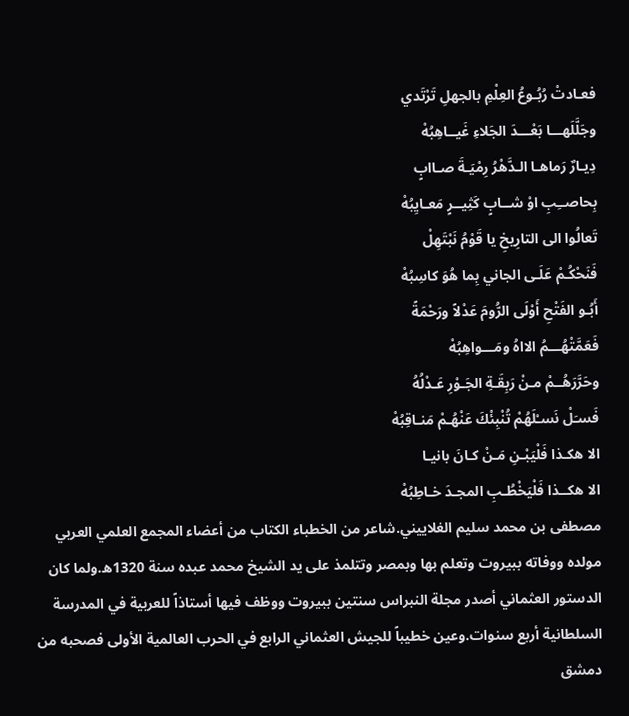فعـادتْ رُبُـوعُ العِلْمِ بالجهلِ تَرْتَدي
وجَلَّلَهـــا بَعْـــدَ الجَلاءِ غَيــاهِبُهْ
دِيـارٌ رَماهـا الـدَّهْرُ رِمْيَـةَ صـاابٍ
بِحاصــِبِ اوْ شــابٍ كَثِيــرٍ مَعـايِبُهْ
تَعالُوا الى التارِيخِ يا قَوْمُ نَبْتَهِلْ
فَنَحْكُـمْ عَلَـى الجاني بِما هُوَ كاسِبُهْ
أَبُـو الفَتْحِ أَوْلَى الرُّومَ عَدْلاً ورَحْمَةً
فَعَمَّتْهُـــمُ الااهُ ومَـــواهِبُهْ
وحَرَّرَهُــمْ مـنْ رَبِقَـةِ الجَـوْرِ عَـدْلُهُ
فَسـَلْ نَسـْلَهُمْ تُنْبِئْكَ عَنْهُـمْ مَنـاقِبُهْ
الا هكـذا فَلْيَبْـنِ مَـنْ كـانَ بانيـا
الا هكــذا فَلْيَخْطُـبِ المجـدَ خـاطِبُهْ
مصطفى بن محمد سليم الغلاييني.شاعر من الخطباء الكتاب من أعضاء المجمع العلمي العربي مولده ووفاته ببيروت وتعلم بها وبمصر وتتلمذ على يد الشيخ محمد عبده سنة 1320ه.ولما كان الدستور العثماني أصدر مجلة النبراس سنتين ببيروت ووظف فيها أستاذاً للعربية في المدرسة السلطانية أربع سنوات.وعين خطيباً للجيش العثماني الرابع في الحرب العالمية الأولى فصحبه من دمشق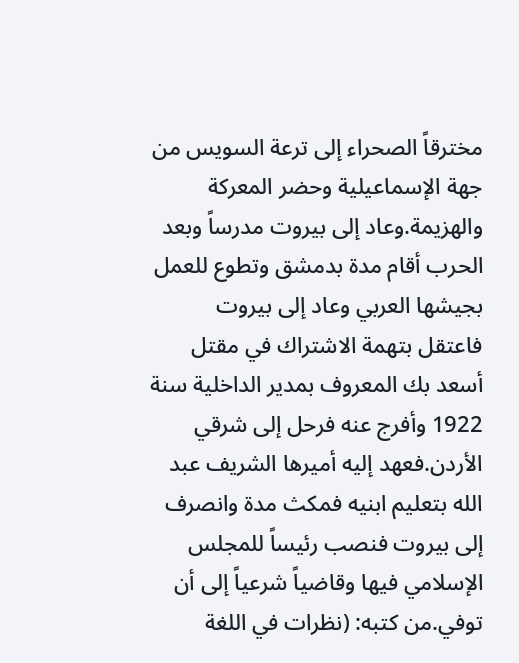مخترقاً الصحراء إلى ترعة السويس من جهة الإسماعيلية وحضر المعركة والهزيمة.وعاد إلى بيروت مدرساً وبعد الحرب أقام مدة بدمشق وتطوع للعمل بجيشها العربي وعاد إلى بيروت فاعتقل بتهمة الاشتراك في مقتل أسعد بك المعروف بمدير الداخلية سنة 1922 وأفرج عنه فرحل إلى شرقي الأردن.فعهد إليه أميرها الشريف عبد الله بتعليم ابنيه فمكث مدة وانصرف إلى بيروت فنصب رئيساً للمجلس الإسلامي فيها وقاضياً شرعياً إلى أن توفي.من كتبه: (نظرات في اللغة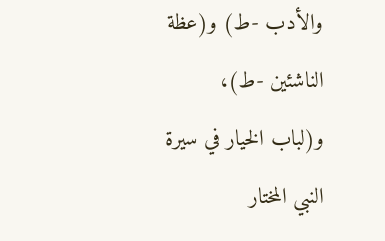والأدب -ط) و(عظة الناشئين -ط)، و(لباب الخيار في سيرة النبي المختار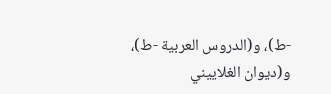-ط)، و(الدروس العربية -ط)، و(ديوان الغلاييني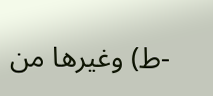-ط) وغيرها من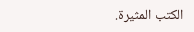الكتب المثيرة.